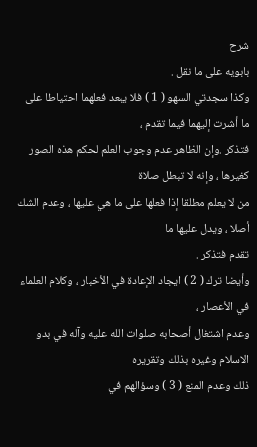شرح
بابويه على ما نقل .
وكذا سجدتي السهو ( 1 ) فلا يبعد فعلهما احتياطا على ما أشرت إليهما فيما تقدم ،
فتذكر .وإن الظاهر عدم وجوب العلم لحكم هذه الصور كغيرها ، وإنه لا تبطل صلاة
من لا يعلم مطلقا إذا فعلها على ما هي عليها ، وعدم الشك أصلا ، ويدل عليها ما
تقدم فتذكر .
وأيضا ترك ( 2 ) ايجاد الإعادة في الأخبار ، وكلام العلماء في الأعصار ،
وعدم اشتغال أصحابه صلوات الله عليه وآله في بدو الاسلام وغيره بذلك وتقريره
ذلك وعدم المنع ( 3 ) وسؤالهم في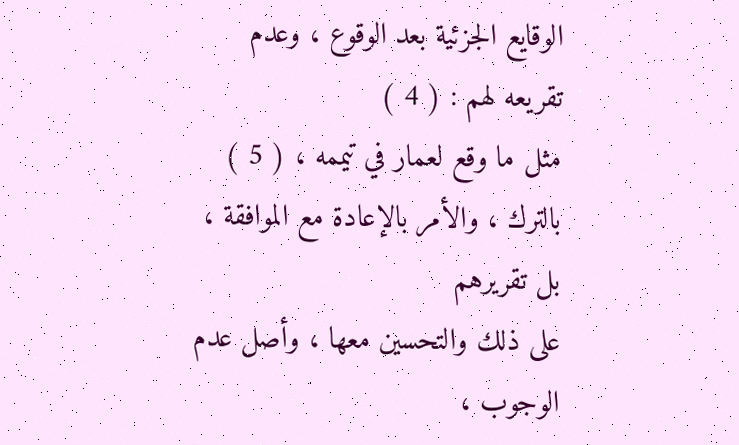الوقايع الجزئية بعد الوقوع ، وعدم تقريعه لهم : ( 4 )
مثل ما وقع لعمار في تيممه ، ( 5 ) بالترك ، والأمر بالإعادة مع الموافقة ، بل تقريرهم
على ذلك والتحسين معها ، وأصل عدم الوجوب ،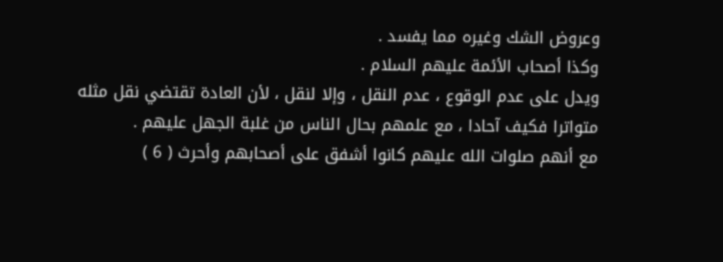وعروض الشك وغيره مما يفسد .
وكذا أصحاب الأئمة عليهم السلام .
ويدل على عدم الوقوع ، عدم النقل ، وإلا لنقل ، لأن العادة تقتضي نقل مثله
متواترا فكيف آحادا ، مع علمهم بحال الناس من غلبة الجهل عليهم .
مع أنهم صلوات الله عليهم كانوا أشفق على أصحابهم وأحرث ( 6 )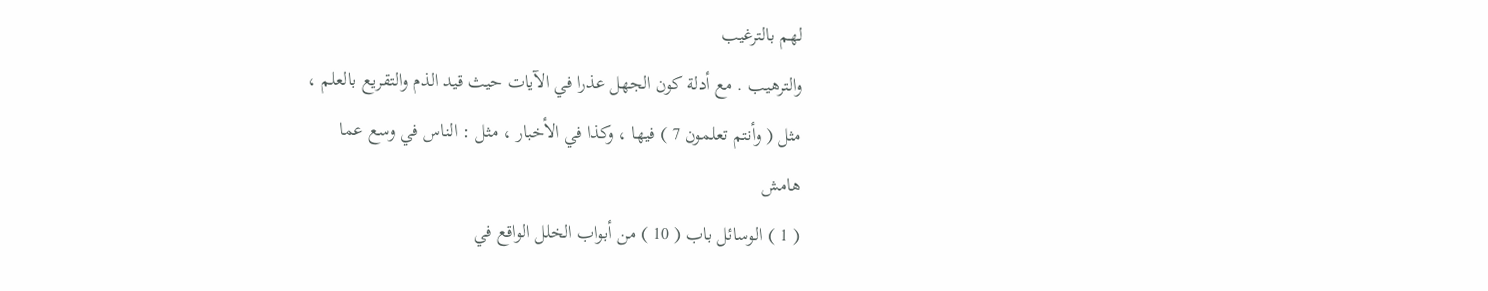لهم بالترغيب
والترهيب . مع أدلة كون الجهل عذرا في الآيات حيث قيد الذم والتقريع بالعلم ،
مثل ( وأنتم تعلمون 7 ) فيها ، وكذا في الأخبار ، مثل : الناس في وسع عما
هامش
( 1 ) الوسائل باب ( 10 ) من أبواب الخلل الواقع في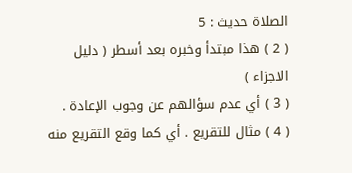الصلاة حديث : 5
( 2 ) هذا مبتدأ وخبره بعد أسطر ( دليل الاجزاء )
( 3 ) أي عدم سؤالهم عن وجوب الإعادة .
( 4 ) مثال للتقريع . أي كما وقع التقريع منه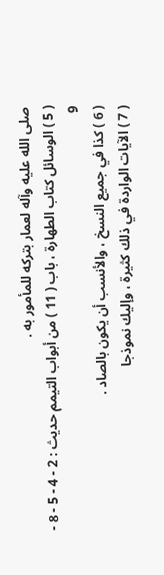صلى الله عليه وآله لعمار بتركه للمأمور به .
( 5 ) الوسائل كتاب الطهارة ، باب ( 11 ) من أبواب التيمم حديث : 2 - 4 - 5 - 8 - 9
( 6 ) كذا في جميع النسخ ، والأنسب أن يكون بالصاد .
( 7 ) الآيات الواردة في ذلك كثيرة ، وإليك نموذجا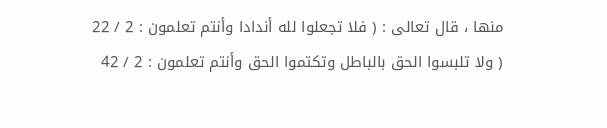منها ، قال تعالى : ( فلا تجعلوا لله أندادا وأنتم تعلمون : 2 / 22
( ولا تلبسوا الحق بالباطل وتكتموا الحق وأنتم تعلمون : 2 / 42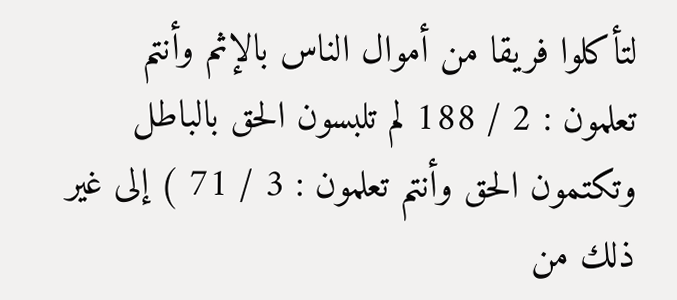لتأكلوا فريقا من أموال الناس بالإثم وأنتم
تعلمون : 2 / 188 لم تلبسون الحق بالباطل وتكتمون الحق وأنتم تعلمون : 3 / 71 ) إلى غير ذلك من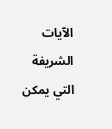الآيات الشريفة
التي يمكن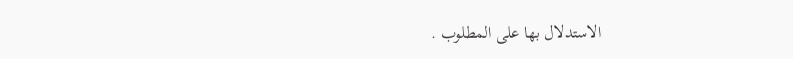الاستدلال بها على المطلوب .